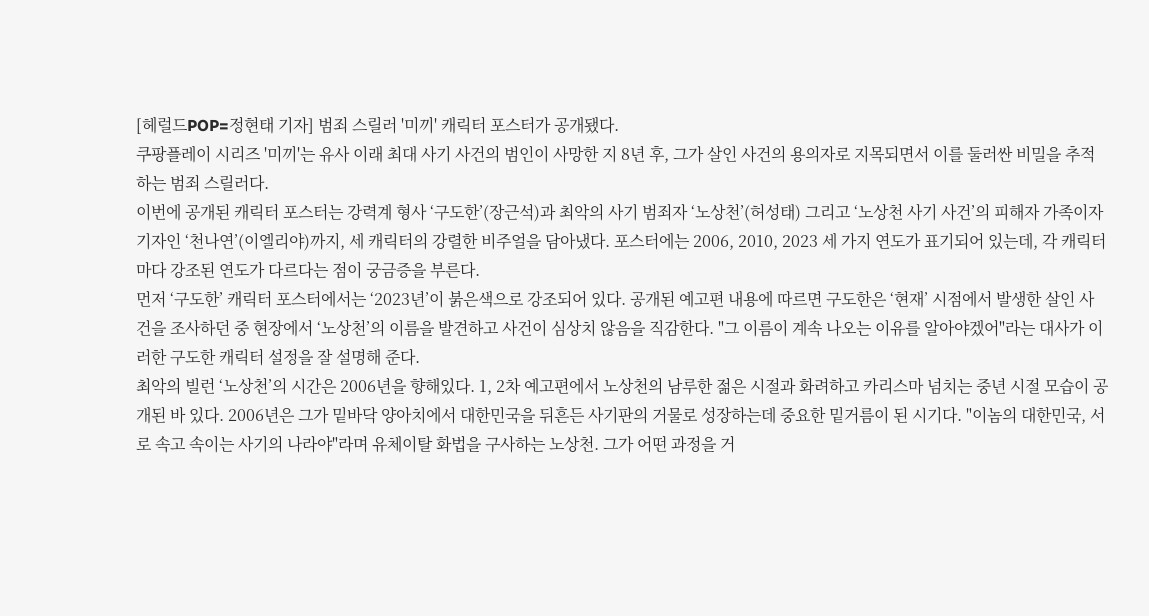[헤럴드POP=정현태 기자] 범죄 스릴러 '미끼' 캐릭터 포스터가 공개됐다.
쿠팡플레이 시리즈 '미끼'는 유사 이래 최대 사기 사건의 범인이 사망한 지 8년 후, 그가 살인 사건의 용의자로 지목되면서 이를 둘러싼 비밀을 추적하는 범죄 스릴러다.
이번에 공개된 캐릭터 포스터는 강력계 형사 ‘구도한’(장근석)과 최악의 사기 범죄자 ‘노상천’(허성태) 그리고 ‘노상천 사기 사건’의 피해자 가족이자 기자인 ‘천나연’(이엘리야)까지, 세 캐릭터의 강렬한 비주얼을 담아냈다. 포스터에는 2006, 2010, 2023 세 가지 연도가 표기되어 있는데, 각 캐릭터마다 강조된 연도가 다르다는 점이 궁금증을 부른다.
먼저 ‘구도한’ 캐릭터 포스터에서는 ‘2023년’이 붉은색으로 강조되어 있다. 공개된 예고편 내용에 따르면 구도한은 ‘현재’ 시점에서 발생한 살인 사건을 조사하던 중 현장에서 ‘노상천’의 이름을 발견하고 사건이 심상치 않음을 직감한다. "그 이름이 계속 나오는 이유를 알아야겠어"라는 대사가 이러한 구도한 캐릭터 설정을 잘 설명해 준다.
최악의 빌런 ‘노상천’의 시간은 2006년을 향해있다. 1, 2차 예고편에서 노상천의 남루한 젊은 시절과 화려하고 카리스마 넘치는 중년 시절 모습이 공개된 바 있다. 2006년은 그가 밑바닥 양아치에서 대한민국을 뒤흔든 사기판의 거물로 성장하는데 중요한 밑거름이 된 시기다. "이놈의 대한민국, 서로 속고 속이는 사기의 나라야"라며 유체이탈 화법을 구사하는 노상천. 그가 어떤 과정을 거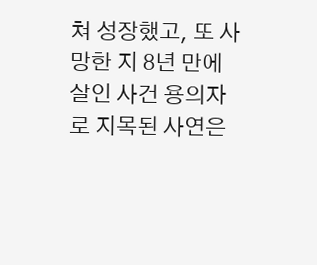쳐 성장했고, 또 사망한 지 8년 만에 살인 사건 용의자로 지목된 사연은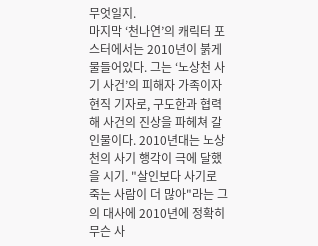무엇일지.
마지막 ‘천나연’의 캐릭터 포스터에서는 2010년이 붉게 물들어있다. 그는 ‘노상천 사기 사건’의 피해자 가족이자 현직 기자로, 구도한과 협력해 사건의 진상을 파헤쳐 갈 인물이다. 2010년대는 노상천의 사기 행각이 극에 달했을 시기. "살인보다 사기로 죽는 사람이 더 많아"라는 그의 대사에 2010년에 정확히 무슨 사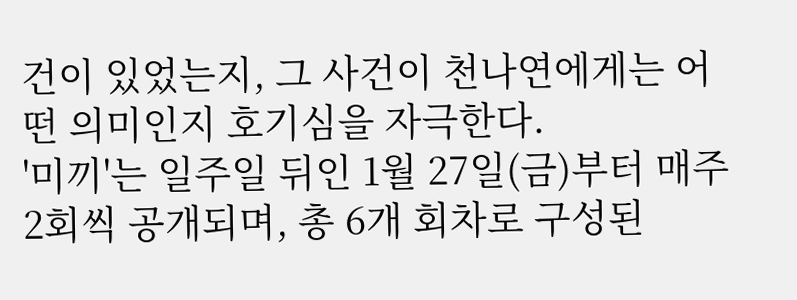건이 있었는지, 그 사건이 천나연에게는 어떤 의미인지 호기심을 자극한다.
'미끼'는 일주일 뒤인 1월 27일(금)부터 매주 2회씩 공개되며, 총 6개 회차로 구성된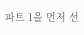파트 1을 먼저 선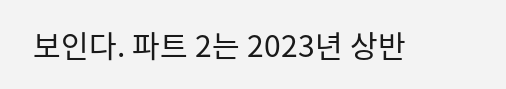보인다. 파트 2는 2023년 상반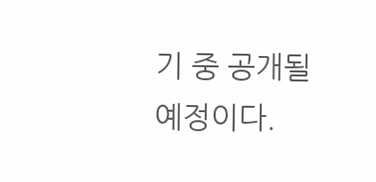기 중 공개될 예정이다.